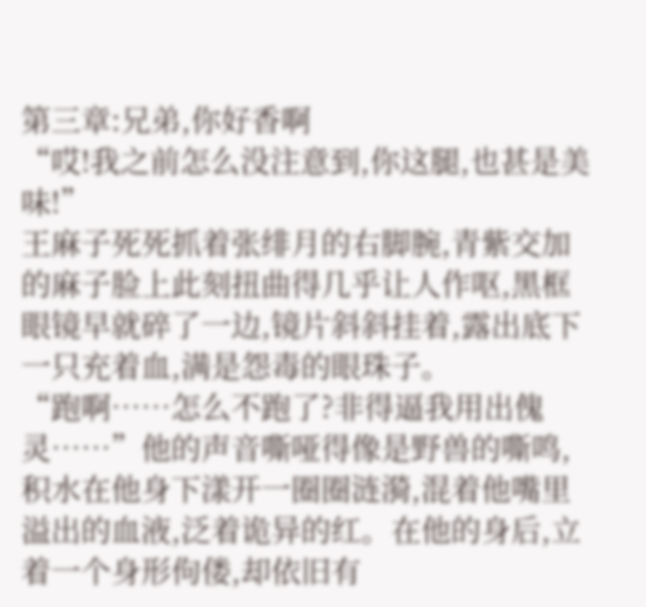第三章:兄弟,你好香啊
“哎!我之前怎么没注意到,你这腿,也甚是美味!”
王麻子死死抓着张绯月的右脚腕,青紫交加的麻子脸上此刻扭曲得几乎让人作呕,黑框眼镜早就碎了一边,镜片斜斜挂着,露出底下一只充着血,满是怨毒的眼珠子。
“跑啊……怎么不跑了?非得逼我用出傀灵……”他的声音嘶哑得像是野兽的嘶鸣,积水在他身下漾开一圈圈涟漪,混着他嘴里溢出的血液,泛着诡异的红。在他的身后,立着一个身形佝偻,却依旧有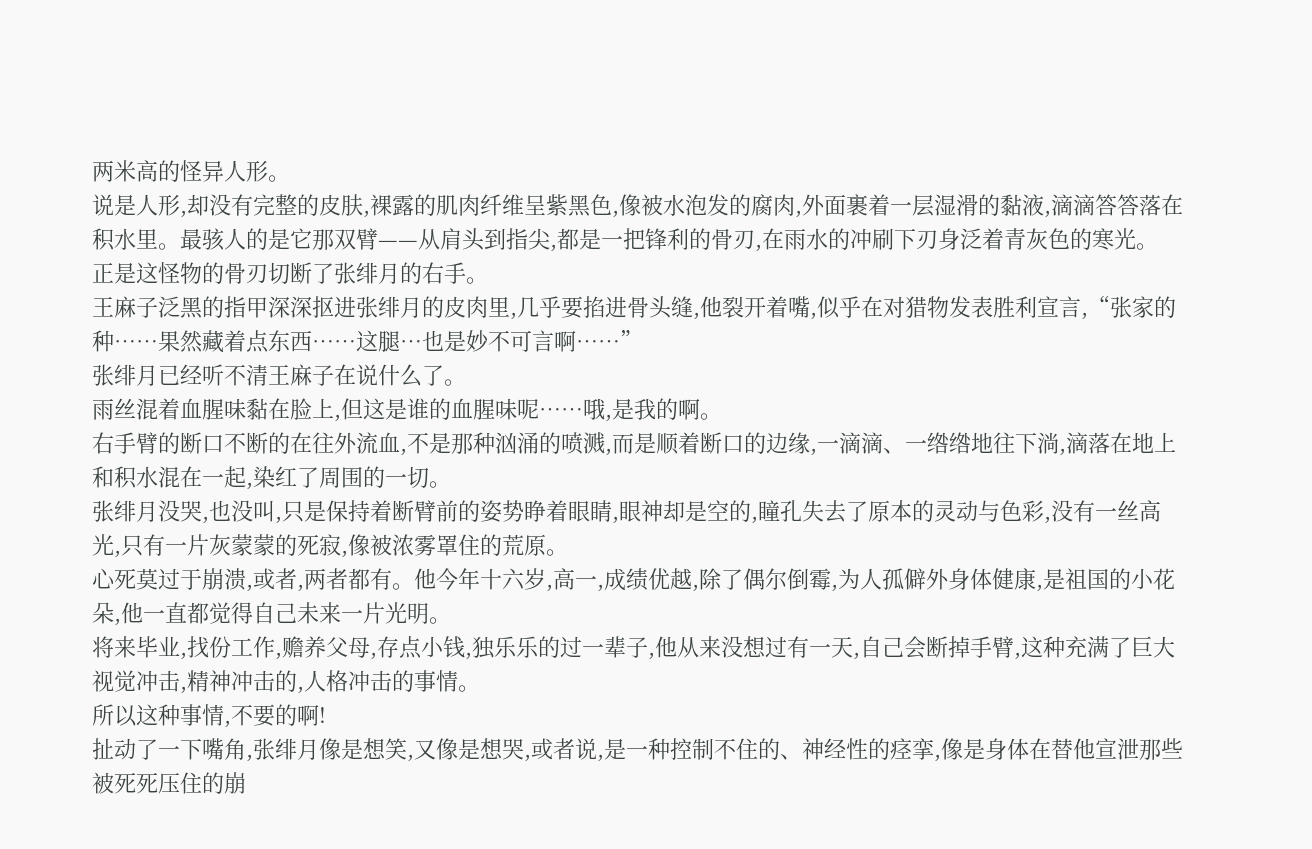两米高的怪异人形。
说是人形,却没有完整的皮肤,裸露的肌肉纤维呈紫黑色,像被水泡发的腐肉,外面裹着一层湿滑的黏液,滴滴答答落在积水里。最骇人的是它那双臂——从肩头到指尖,都是一把锋利的骨刃,在雨水的冲刷下刃身泛着青灰色的寒光。
正是这怪物的骨刃切断了张绯月的右手。
王麻子泛黑的指甲深深抠进张绯月的皮肉里,几乎要掐进骨头缝,他裂开着嘴,似乎在对猎物发表胜利宣言,“张家的种……果然藏着点东西……这腿…也是妙不可言啊……”
张绯月已经听不清王麻子在说什么了。
雨丝混着血腥味黏在脸上,但这是谁的血腥味呢……哦,是我的啊。
右手臂的断口不断的在往外流血,不是那种汹涌的喷溅,而是顺着断口的边缘,一滴滴、一绺绺地往下淌,滴落在地上和积水混在一起,染红了周围的一切。
张绯月没哭,也没叫,只是保持着断臂前的姿势睁着眼睛,眼神却是空的,瞳孔失去了原本的灵动与色彩,没有一丝高光,只有一片灰蒙蒙的死寂,像被浓雾罩住的荒原。
心死莫过于崩溃,或者,两者都有。他今年十六岁,高一,成绩优越,除了偶尔倒霉,为人孤僻外身体健康,是祖国的小花朵,他一直都觉得自己未来一片光明。
将来毕业,找份工作,赡养父母,存点小钱,独乐乐的过一辈子,他从来没想过有一天,自己会断掉手臂,这种充满了巨大视觉冲击,精神冲击的,人格冲击的事情。
所以这种事情,不要的啊!
扯动了一下嘴角,张绯月像是想笑,又像是想哭,或者说,是一种控制不住的、神经性的痉挛,像是身体在替他宣泄那些被死死压住的崩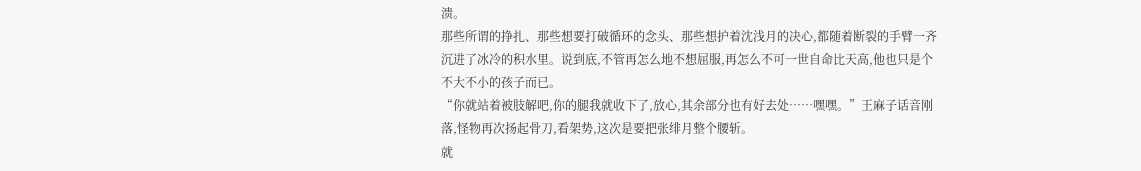溃。
那些所谓的挣扎、那些想要打破循环的念头、那些想护着沈浅月的决心,都随着断裂的手臂一齐沉进了冰冷的积水里。说到底,不管再怎么地不想屈服,再怎么不可一世自命比天高,他也只是个不大不小的孩子而已。
“你就站着被肢解吧,你的腿我就收下了,放心,其余部分也有好去处……嘿嘿。”王麻子话音刚落,怪物再次扬起骨刀,看架势,这次是要把张绯月整个腰斩。
就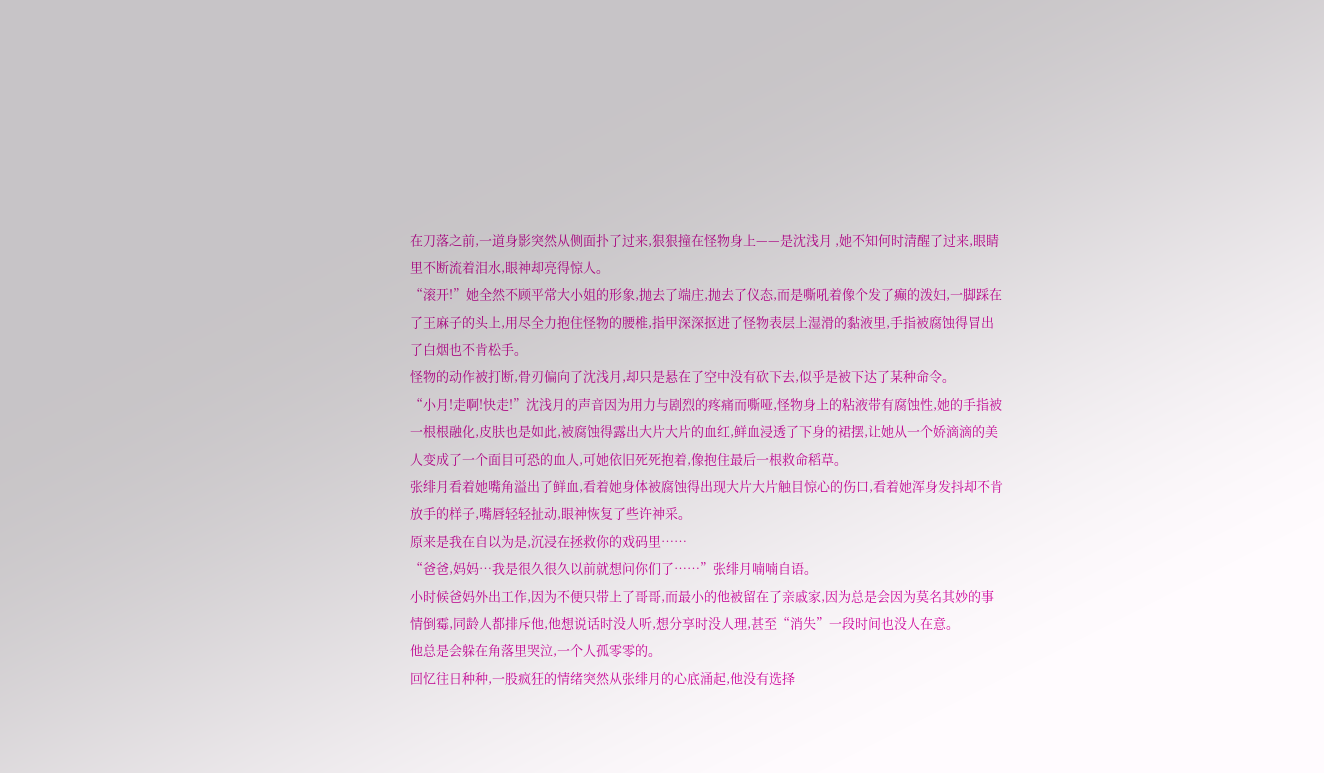在刀落之前,一道身影突然从侧面扑了过来,狠狠撞在怪物身上——是沈浅月 ,她不知何时清醒了过来,眼睛里不断流着泪水,眼神却亮得惊人。
“滚开!”她全然不顾平常大小姐的形象,抛去了端庄,抛去了仪态,而是嘶吼着像个发了癫的泼妇,一脚踩在了王麻子的头上,用尽全力抱住怪物的腰椎,指甲深深抠进了怪物表层上湿滑的黏液里,手指被腐蚀得冒出了白烟也不肯松手。
怪物的动作被打断,骨刃偏向了沈浅月,却只是悬在了空中没有砍下去,似乎是被下达了某种命令。
“小月!走啊!快走!”沈浅月的声音因为用力与剧烈的疼痛而嘶哑,怪物身上的粘液带有腐蚀性,她的手指被一根根融化,皮肤也是如此,被腐蚀得露出大片大片的血红,鲜血浸透了下身的裙摆,让她从一个娇滴滴的美人变成了一个面目可恐的血人,可她依旧死死抱着,像抱住最后一根救命稻草。
张绯月看着她嘴角溢出了鲜血,看着她身体被腐蚀得出现大片大片触目惊心的伤口,看着她浑身发抖却不肯放手的样子,嘴唇轻轻扯动,眼神恢复了些许神采。
原来是我在自以为是,沉浸在拯救你的戏码里……
“爸爸,妈妈…我是很久很久以前就想问你们了……”张绯月喃喃自语。
小时候爸妈外出工作,因为不便只带上了哥哥,而最小的他被留在了亲戚家,因为总是会因为莫名其妙的事情倒霉,同龄人都排斥他,他想说话时没人听,想分享时没人理,甚至“消失”一段时间也没人在意。
他总是会躲在角落里哭泣,一个人孤零零的。
回忆往日种种,一股疯狂的情绪突然从张绯月的心底涌起,他没有选择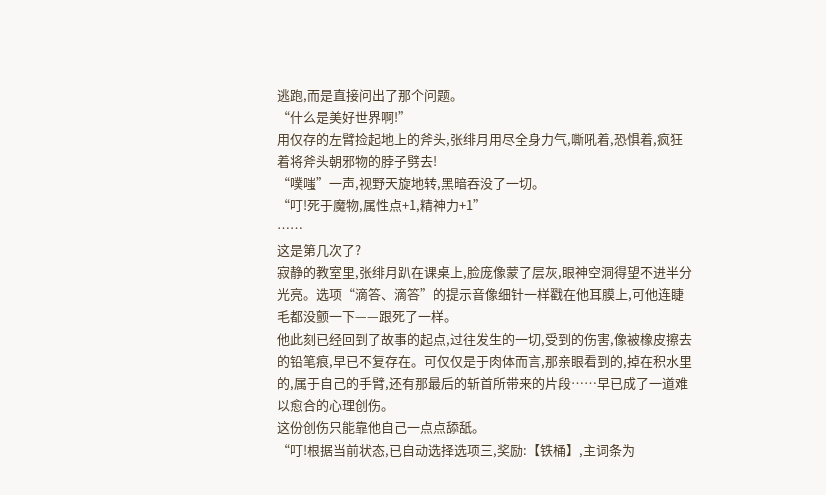逃跑,而是直接问出了那个问题。
“什么是美好世界啊!”
用仅存的左臂捡起地上的斧头,张绯月用尽全身力气,嘶吼着,恐惧着,疯狂着将斧头朝邪物的脖子劈去!
“噗嗤”一声,视野天旋地转,黑暗吞没了一切。
“叮!死于魔物,属性点+1,精神力+1”
……
这是第几次了?
寂静的教室里,张绯月趴在课桌上,脸庞像蒙了层灰,眼神空洞得望不进半分光亮。选项“滴答、滴答”的提示音像细针一样戳在他耳膜上,可他连睫毛都没颤一下——跟死了一样。
他此刻已经回到了故事的起点,过往发生的一切,受到的伤害,像被橡皮擦去的铅笔痕,早已不复存在。可仅仅是于肉体而言,那亲眼看到的,掉在积水里的,属于自己的手臂,还有那最后的斩首所带来的片段……早已成了一道难以愈合的心理创伤。
这份创伤只能靠他自己一点点舔舐。
“叮!根据当前状态,已自动选择选项三,奖励:【铁桶】,主词条为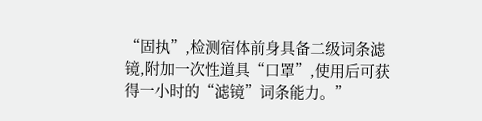“固执”,检测宿体前身具备二级词条滤镜,附加一次性道具“口罩”,使用后可获得一小时的“滤镜”词条能力。”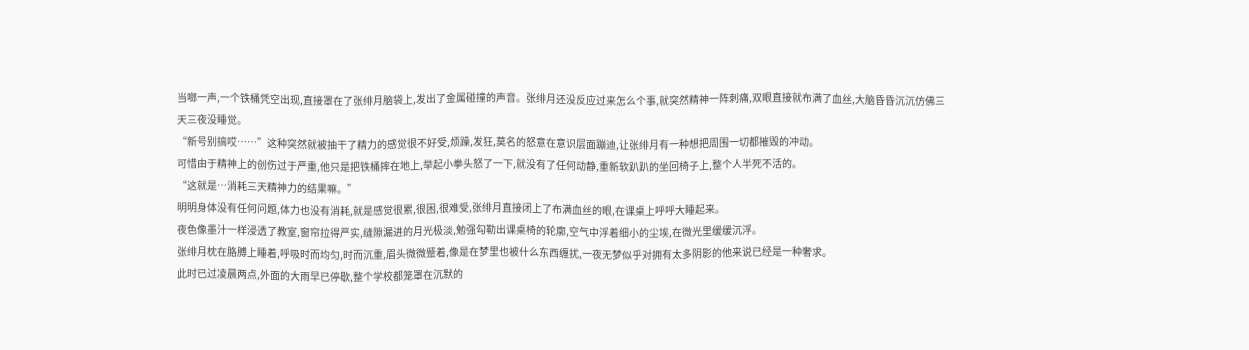当啷一声,一个铁桶凭空出现,直接罩在了张绯月脑袋上,发出了金属碰撞的声音。张绯月还没反应过来怎么个事,就突然精神一阵刺痛,双眼直接就布满了血丝,大脑昏昏沉沉仿佛三天三夜没睡觉。
“新号别搞哎……”这种突然就被抽干了精力的感觉很不好受,烦躁,发狂,莫名的怒意在意识层面蹦迪,让张绯月有一种想把周围一切都摧毁的冲动。
可惜由于精神上的创伤过于严重,他只是把铁桶摔在地上,举起小拳头怒了一下,就没有了任何动静,重新软趴趴的坐回椅子上,整个人半死不活的。
“这就是…消耗三天精神力的结果嘛。”
明明身体没有任何问题,体力也没有消耗,就是感觉很累,很困,很难受,张绯月直接闭上了布满血丝的眼,在课桌上呼呼大睡起来。
夜色像墨汁一样浸透了教室,窗帘拉得严实,缝隙漏进的月光极淡,勉强勾勒出课桌椅的轮廓,空气中浮着细小的尘埃,在微光里缓缓沉浮。
张绯月枕在胳膊上睡着,呼吸时而均匀,时而沉重,眉头微微蹙着,像是在梦里也被什么东西缠扰,一夜无梦似乎对拥有太多阴影的他来说已经是一种奢求。
此时已过凌晨两点,外面的大雨早已停歇,整个学校都笼罩在沉默的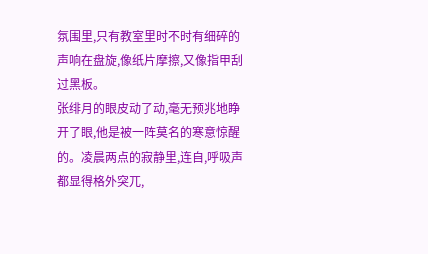氛围里,只有教室里时不时有细碎的声响在盘旋,像纸片摩擦,又像指甲刮过黑板。
张绯月的眼皮动了动,毫无预兆地睁开了眼,他是被一阵莫名的寒意惊醒的。凌晨两点的寂静里,连自,呼吸声都显得格外突兀,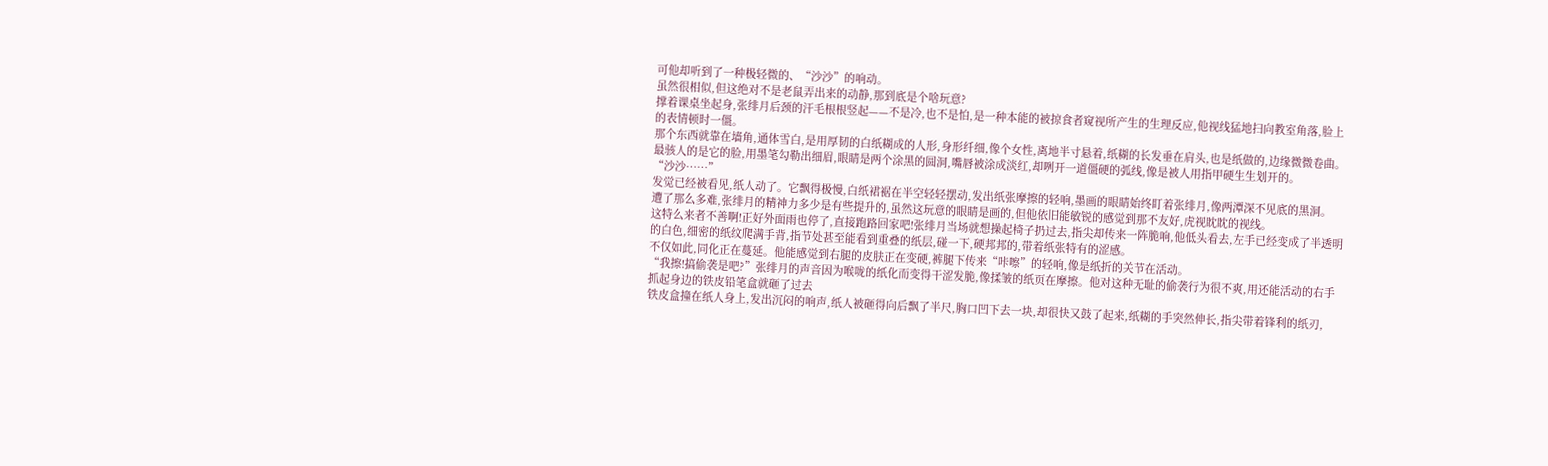可他却听到了一种极轻微的、“沙沙”的响动。
虽然很相似,但这绝对不是老鼠弄出来的动静,那到底是个啥玩意?
撑着课桌坐起身,张绯月后颈的汗毛根根竖起——不是冷,也不是怕,是一种本能的被掠食者窥视所产生的生理反应,他视线猛地扫向教室角落,脸上的表情顿时一僵。
那个东西就靠在墙角,通体雪白,是用厚韧的白纸糊成的人形,身形纤细,像个女性,离地半寸悬着,纸糊的长发垂在肩头,也是纸做的,边缘微微卷曲。
最骇人的是它的脸,用墨笔勾勒出细眉,眼睛是两个涂黑的圆洞,嘴唇被涂成淡红,却咧开一道僵硬的弧线,像是被人用指甲硬生生划开的。
“沙沙……”
发觉已经被看见,纸人动了。它飘得极慢,白纸裙裾在半空轻轻摆动,发出纸张摩擦的轻响,墨画的眼睛始终盯着张绯月,像两潭深不见底的黑洞。
遭了那么多难,张绯月的精神力多少是有些提升的,虽然这玩意的眼睛是画的,但他依旧能敏锐的感觉到那不友好,虎视眈眈的视线。
这特么来者不善啊!正好外面雨也停了,直接跑路回家吧!张绯月当场就想操起椅子扔过去,指尖却传来一阵脆响,他低头看去,左手已经变成了半透明的白色,细密的纸纹爬满手背,指节处甚至能看到重叠的纸层,碰一下,硬邦邦的,带着纸张特有的涩感。
不仅如此,同化正在蔓延。他能感觉到右腿的皮肤正在变硬,裤腿下传来“咔嚓”的轻响,像是纸折的关节在活动。
“我擦!搞偷袭是吧?”张绯月的声音因为喉咙的纸化而变得干涩发脆,像揉皱的纸页在摩擦。他对这种无耻的偷袭行为很不爽,用还能活动的右手抓起身边的铁皮铅笔盒就砸了过去
铁皮盒撞在纸人身上,发出沉闷的响声,纸人被砸得向后飘了半尺,胸口凹下去一块,却很快又鼓了起来,纸糊的手突然伸长,指尖带着锋利的纸刃,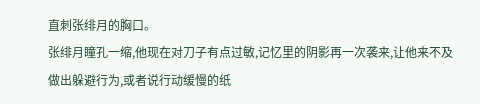直刺张绯月的胸口。
张绯月瞳孔一缩,他现在对刀子有点过敏,记忆里的阴影再一次袭来,让他来不及做出躲避行为,或者说行动缓慢的纸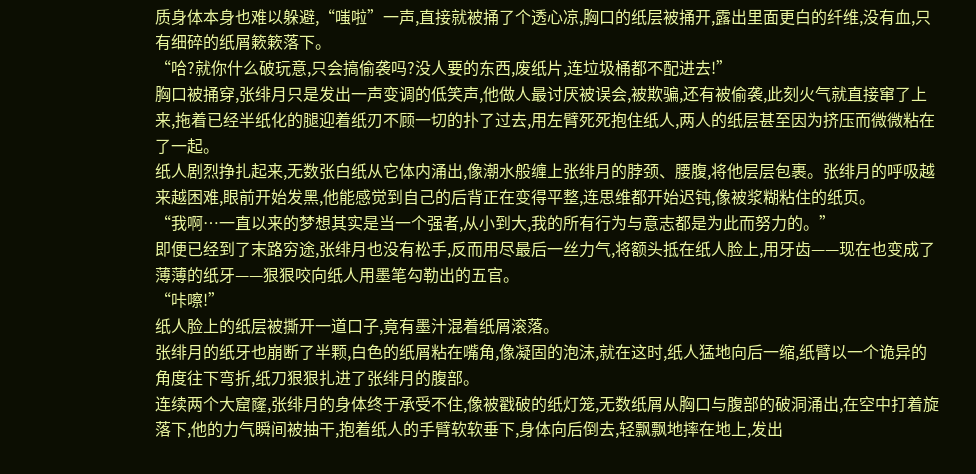质身体本身也难以躲避,“嗤啦”一声,直接就被捅了个透心凉,胸口的纸层被捅开,露出里面更白的纤维,没有血,只有细碎的纸屑簌簌落下。
“哈?就你什么破玩意,只会搞偷袭吗?没人要的东西,废纸片,连垃圾桶都不配进去!”
胸口被捅穿,张绯月只是发出一声变调的低笑声,他做人最讨厌被误会,被欺骗,还有被偷袭,此刻火气就直接窜了上来,拖着已经半纸化的腿迎着纸刃不顾一切的扑了过去,用左臂死死抱住纸人,两人的纸层甚至因为挤压而微微粘在了一起。
纸人剧烈挣扎起来,无数张白纸从它体内涌出,像潮水般缠上张绯月的脖颈、腰腹,将他层层包裹。张绯月的呼吸越来越困难,眼前开始发黑,他能感觉到自己的后背正在变得平整,连思维都开始迟钝,像被浆糊粘住的纸页。
“我啊…一直以来的梦想其实是当一个强者,从小到大,我的所有行为与意志都是为此而努力的。”
即便已经到了末路穷途,张绯月也没有松手,反而用尽最后一丝力气,将额头抵在纸人脸上,用牙齿——现在也变成了薄薄的纸牙——狠狠咬向纸人用墨笔勾勒出的五官。
“咔嚓!”
纸人脸上的纸层被撕开一道口子,竟有墨汁混着纸屑滚落。
张绯月的纸牙也崩断了半颗,白色的纸屑粘在嘴角,像凝固的泡沫,就在这时,纸人猛地向后一缩,纸臂以一个诡异的角度往下弯折,纸刀狠狠扎进了张绯月的腹部。
连续两个大窟窿,张绯月的身体终于承受不住,像被戳破的纸灯笼,无数纸屑从胸口与腹部的破洞涌出,在空中打着旋落下,他的力气瞬间被抽干,抱着纸人的手臂软软垂下,身体向后倒去,轻飘飘地摔在地上,发出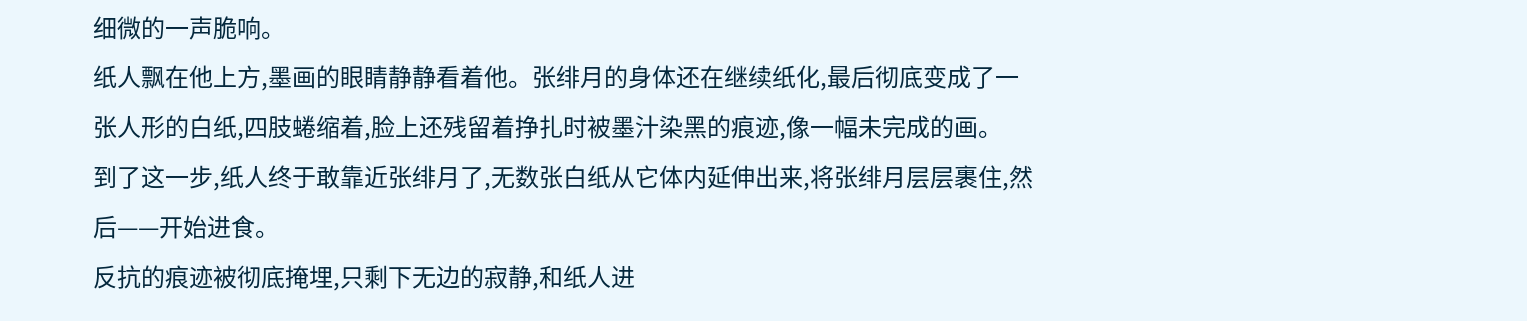细微的一声脆响。
纸人飘在他上方,墨画的眼睛静静看着他。张绯月的身体还在继续纸化,最后彻底变成了一张人形的白纸,四肢蜷缩着,脸上还残留着挣扎时被墨汁染黑的痕迹,像一幅未完成的画。
到了这一步,纸人终于敢靠近张绯月了,无数张白纸从它体内延伸出来,将张绯月层层裹住,然后——开始进食。
反抗的痕迹被彻底掩埋,只剩下无边的寂静,和纸人进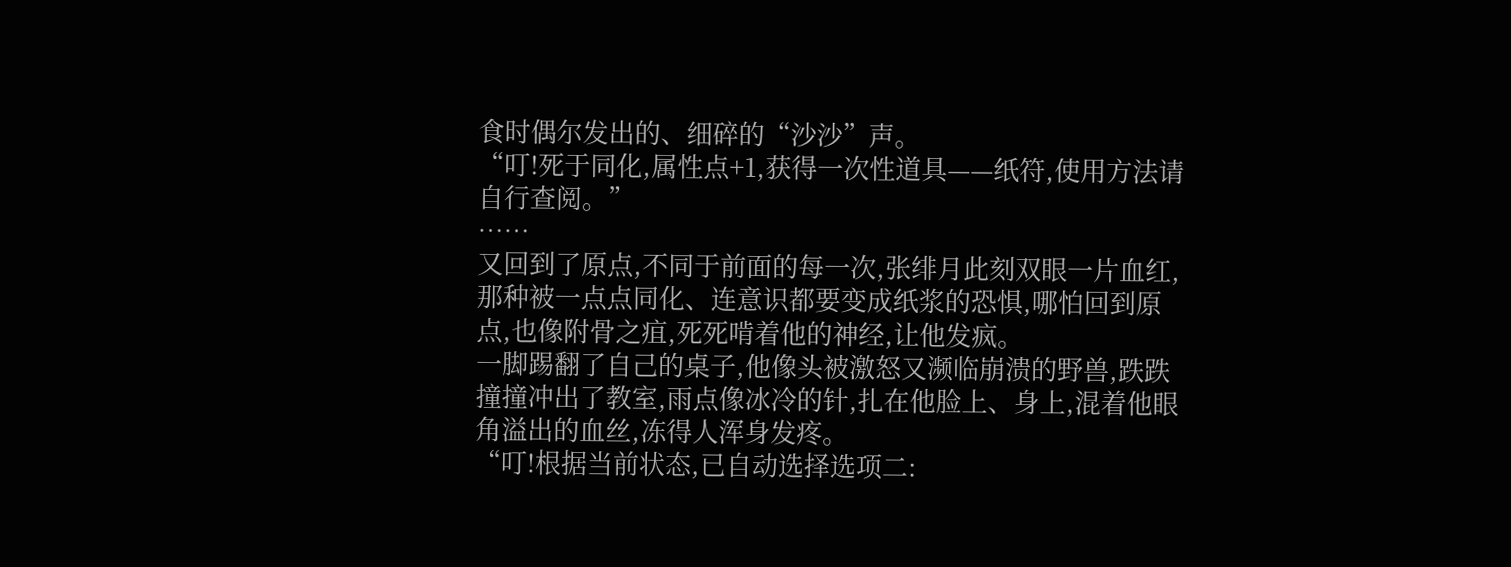食时偶尔发出的、细碎的“沙沙”声。
“叮!死于同化,属性点+1,获得一次性道具——纸符,使用方法请自行查阅。”
……
又回到了原点,不同于前面的每一次,张绯月此刻双眼一片血红,那种被一点点同化、连意识都要变成纸浆的恐惧,哪怕回到原点,也像附骨之疽,死死啃着他的神经,让他发疯。
一脚踢翻了自己的桌子,他像头被激怒又濒临崩溃的野兽,跌跌撞撞冲出了教室,雨点像冰冷的针,扎在他脸上、身上,混着他眼角溢出的血丝,冻得人浑身发疼。
“叮!根据当前状态,已自动选择选项二: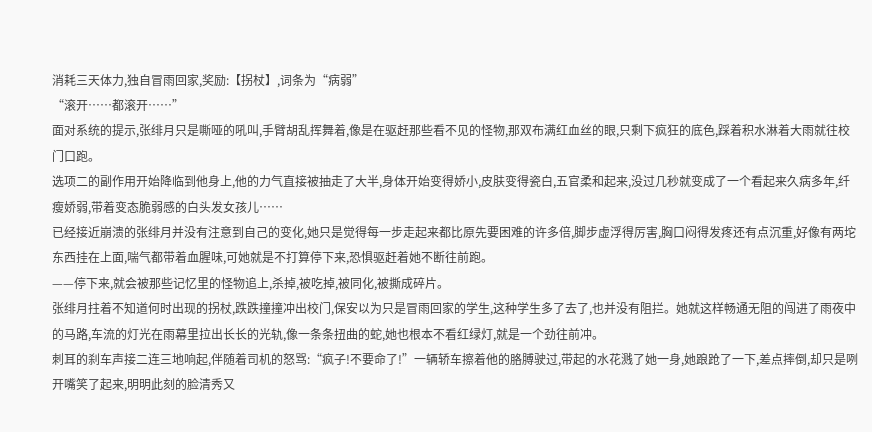消耗三天体力,独自冒雨回家,奖励:【拐杖】,词条为“病弱”
“滚开……都滚开……”
面对系统的提示,张绯月只是嘶哑的吼叫,手臂胡乱挥舞着,像是在驱赶那些看不见的怪物,那双布满红血丝的眼,只剩下疯狂的底色,踩着积水淋着大雨就往校门口跑。
选项二的副作用开始降临到他身上,他的力气直接被抽走了大半,身体开始变得娇小,皮肤变得瓷白,五官柔和起来,没过几秒就变成了一个看起来久病多年,纤瘦娇弱,带着变态脆弱感的白头发女孩儿……
已经接近崩溃的张绯月并没有注意到自己的变化,她只是觉得每一步走起来都比原先要困难的许多倍,脚步虚浮得厉害,胸口闷得发疼还有点沉重,好像有两坨东西挂在上面,喘气都带着血腥味,可她就是不打算停下来,恐惧驱赶着她不断往前跑。
——停下来,就会被那些记忆里的怪物追上,杀掉,被吃掉,被同化,被撕成碎片。
张绯月拄着不知道何时出现的拐杖,跌跌撞撞冲出校门,保安以为只是冒雨回家的学生,这种学生多了去了,也并没有阻拦。她就这样畅通无阻的闯进了雨夜中的马路,车流的灯光在雨幕里拉出长长的光轨,像一条条扭曲的蛇,她也根本不看红绿灯,就是一个劲往前冲。
刺耳的刹车声接二连三地响起,伴随着司机的怒骂:“疯子!不要命了!”一辆轿车擦着他的胳膊驶过,带起的水花溅了她一身,她踉跄了一下,差点摔倒,却只是咧开嘴笑了起来,明明此刻的脸清秀又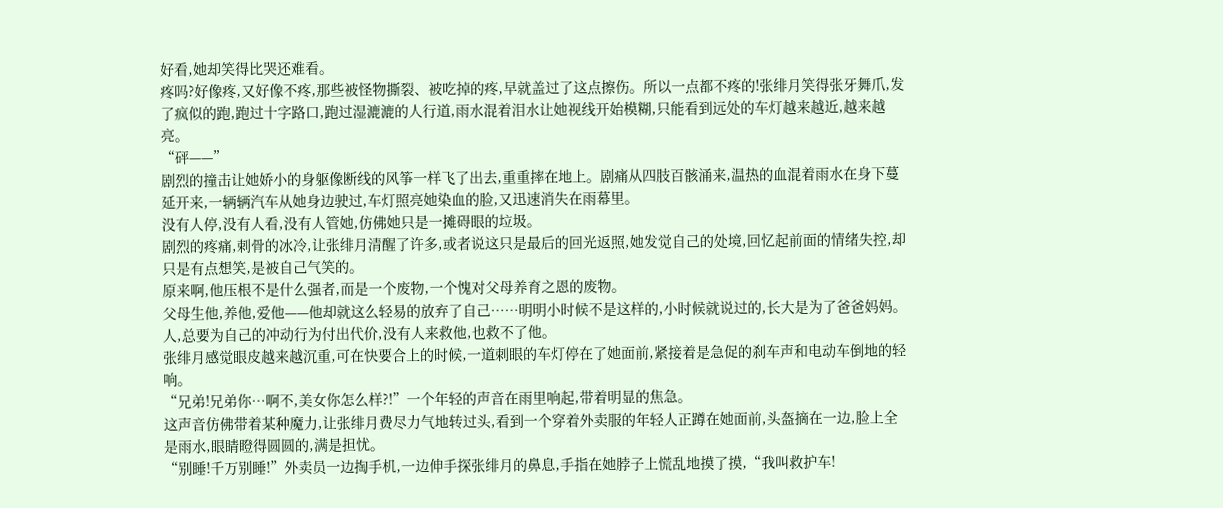好看,她却笑得比哭还难看。
疼吗?好像疼,又好像不疼,那些被怪物撕裂、被吃掉的疼,早就盖过了这点擦伤。所以一点都不疼的!张绯月笑得张牙舞爪,发了疯似的跑,跑过十字路口,跑过湿漉漉的人行道,雨水混着泪水让她视线开始模糊,只能看到远处的车灯越来越近,越来越亮。
“砰——”
剧烈的撞击让她娇小的身躯像断线的风筝一样飞了出去,重重摔在地上。剧痛从四肢百骸涌来,温热的血混着雨水在身下蔓延开来,一辆辆汽车从她身边驶过,车灯照亮她染血的脸,又迅速消失在雨幕里。
没有人停,没有人看,没有人管她,仿佛她只是一摊碍眼的垃圾。
剧烈的疼痛,刺骨的冰冷,让张绯月清醒了许多,或者说这只是最后的回光返照,她发觉自己的处境,回忆起前面的情绪失控,却只是有点想笑,是被自己气笑的。
原来啊,他压根不是什么强者,而是一个废物,一个愧对父母养育之恩的废物。
父母生他,养他,爱他——他却就这么轻易的放弃了自己……明明小时候不是这样的,小时候就说过的,长大是为了爸爸妈妈。
人,总要为自己的冲动行为付出代价,没有人来救他,也救不了他。
张绯月感觉眼皮越来越沉重,可在快要合上的时候,一道刺眼的车灯停在了她面前,紧接着是急促的刹车声和电动车倒地的轻响。
“兄弟!兄弟你…啊不,美女你怎么样?!”一个年轻的声音在雨里响起,带着明显的焦急。
这声音仿佛带着某种魔力,让张绯月费尽力气地转过头,看到一个穿着外卖服的年轻人正蹲在她面前,头盔摘在一边,脸上全是雨水,眼睛瞪得圆圆的,满是担忧。
“别睡!千万别睡!”外卖员一边掏手机,一边伸手探张绯月的鼻息,手指在她脖子上慌乱地摸了摸,“我叫救护车!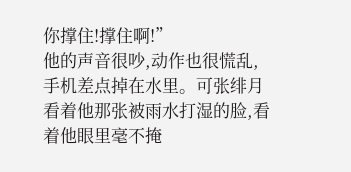你撑住!撑住啊!”
他的声音很吵,动作也很慌乱,手机差点掉在水里。可张绯月看着他那张被雨水打湿的脸,看着他眼里毫不掩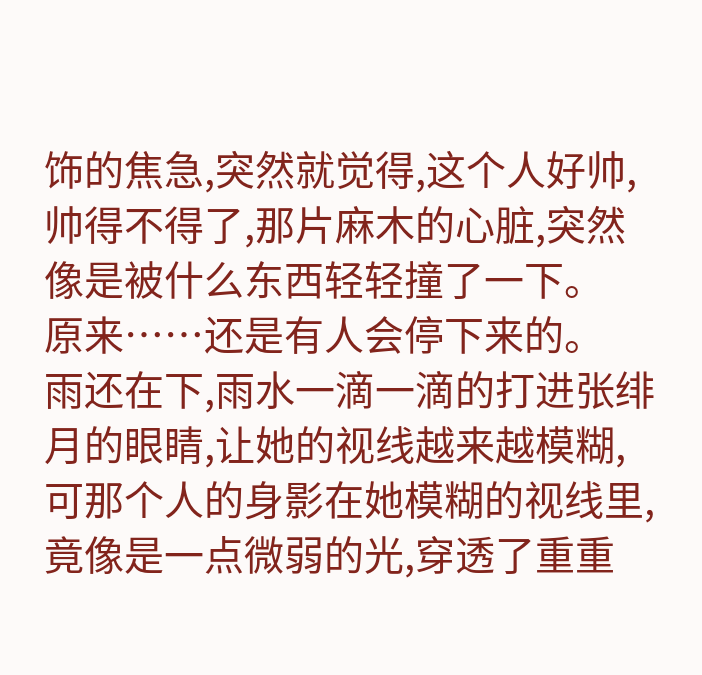饰的焦急,突然就觉得,这个人好帅,帅得不得了,那片麻木的心脏,突然像是被什么东西轻轻撞了一下。
原来……还是有人会停下来的。
雨还在下,雨水一滴一滴的打进张绯月的眼睛,让她的视线越来越模糊,可那个人的身影在她模糊的视线里,竟像是一点微弱的光,穿透了重重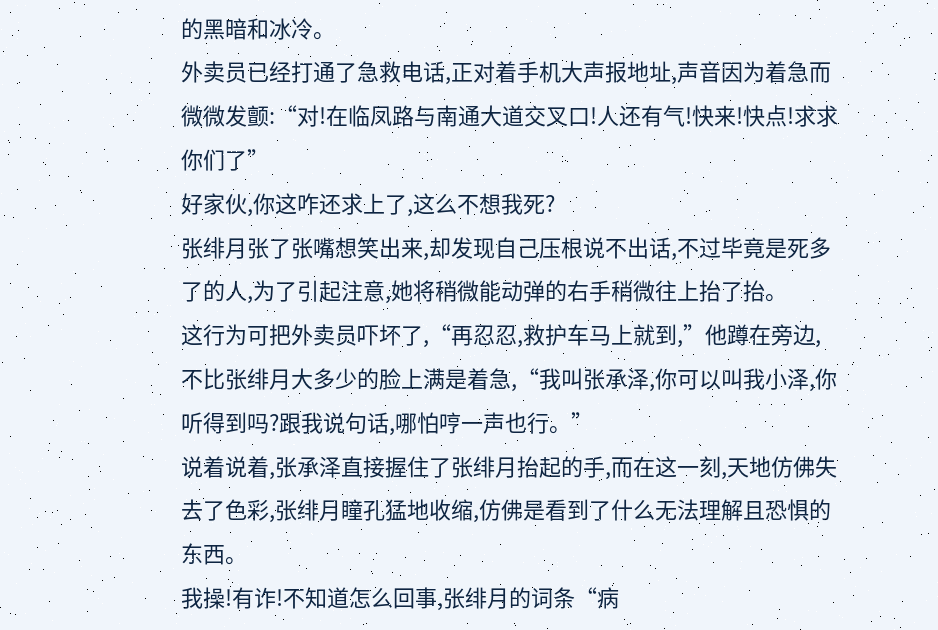的黑暗和冰冷。
外卖员已经打通了急救电话,正对着手机大声报地址,声音因为着急而微微发颤:“对!在临凤路与南通大道交叉口!人还有气!快来!快点!求求你们了”
好家伙,你这咋还求上了,这么不想我死?
张绯月张了张嘴想笑出来,却发现自己压根说不出话,不过毕竟是死多了的人,为了引起注意,她将稍微能动弹的右手稍微往上抬了抬。
这行为可把外卖员吓坏了,“再忍忍,救护车马上就到,”他蹲在旁边,不比张绯月大多少的脸上满是着急,“我叫张承泽,你可以叫我小泽,你听得到吗?跟我说句话,哪怕哼一声也行。”
说着说着,张承泽直接握住了张绯月抬起的手,而在这一刻,天地仿佛失去了色彩,张绯月瞳孔猛地收缩,仿佛是看到了什么无法理解且恐惧的东西。
我操!有诈!不知道怎么回事,张绯月的词条“病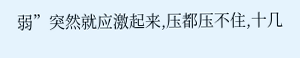弱”突然就应激起来,压都压不住,十几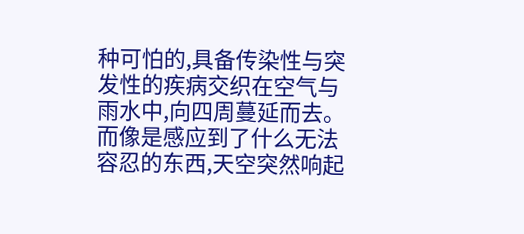种可怕的,具备传染性与突发性的疾病交织在空气与雨水中,向四周蔓延而去。
而像是感应到了什么无法容忍的东西,天空突然响起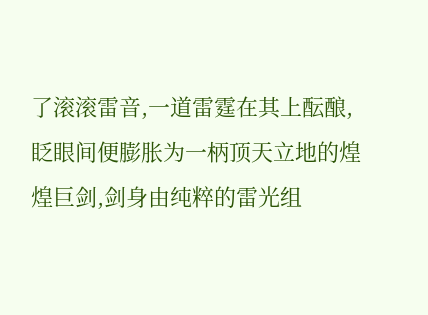了滚滚雷音,一道雷霆在其上酝酿,眨眼间便膨胀为一柄顶天立地的煌煌巨剑,剑身由纯粹的雷光组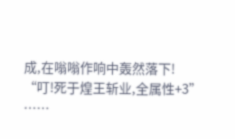成,在嗡嗡作响中轰然落下!
“叮!死于煌王斩业,全属性+3”
……